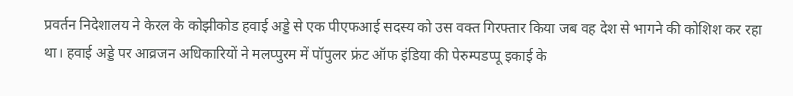प्रवर्तन निदेशालय ने केरल के कोझीकोड हवाई अड्डे से एक पीएफआई सदस्य को उस वक्त गिरफ्तार किया जब वह देश से भागने की कोशिश कर रहा था। हवाई अड्डे पर आव्रजन अधिकारियों ने मलप्पुरम में पॉपुलर फ्रंट ऑफ इंडिया की पेरुम्पडप्पू इकाई के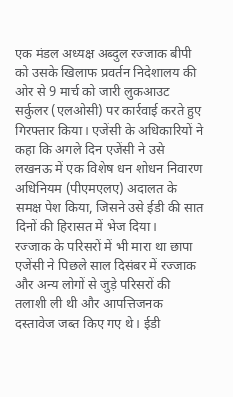एक मंडल अध्यक्ष अब्दुल रज्जाक बीपी को उसके खिलाफ प्रवर्तन निदेशालय की ओर से 9 मार्च को जारी लुकआउट सर्कुलर (एलओसी) पर कार्रवाई करते हुए गिरफ्तार किया। एजेंसी के अधिकारियों ने कहा कि अगले दिन एजेंसी ने उसे लखनऊ में एक विशेष धन शोधन निवारण अधिनियम (पीएमएलए) अदालत के समक्ष पेश किया, जिसने उसे ईडी की सात दिनों की हिरासत में भेज दिया।
रज्जाक के परिसरों में भी मारा था छापा
एजेंसी ने पिछले साल दिसंबर में रज्जाक और अन्य लोगों से जुड़े परिसरों की तलाशी ली थी और आपत्तिजनक दस्तावेज जब्त किए गए थे। ईडी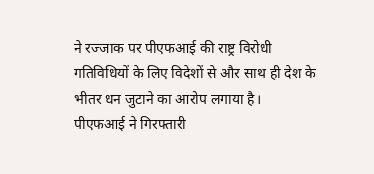ने रज्जाक पर पीएफआई की राष्ट्र विरोधी गतिविधियों के लिए विदेशों से और साथ ही देश के भीतर धन जुटाने का आरोप लगाया है। पीएफआई ने गिरफ्तारी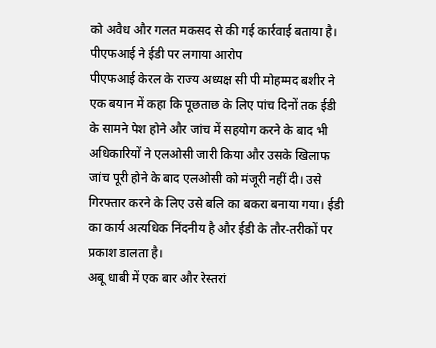को अवैध और गलत मकसद से की गई कार्रवाई बताया है।
पीएफआई ने ईडी पर लगाया आरोप
पीएफआई केरल के राज्य अध्यक्ष सी पी मोहम्मद बशीर ने एक बयान में कहा कि पूछताछ के लिए पांच दिनों तक ईडी के सामने पेश होने और जांच में सहयोग करने के बाद भी अधिकारियों ने एलओसी जारी किया और उसके खिलाफ जांच पूरी होने के बाद एलओसी को मंजूरी नहीं दी। उसे गिरफ्तार करने के लिए उसे बलि का बकरा बनाया गया। ईडी का कार्य अत्यधिक निंदनीय है और ईडी के तौर-तरीकों पर प्रकाश डालता है।
अबू धाबी में एक बार और रेस्तरां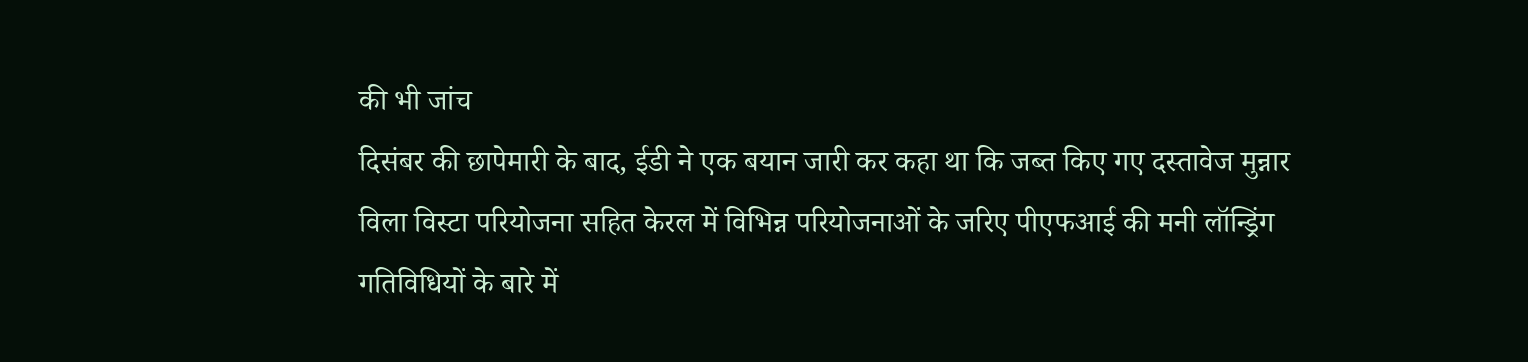की भी जांच
दिसंबर की छापेमारी के बाद, ईडी ने एक बयान जारी कर कहा था कि जब्त किए गए दस्तावेज मुन्नार विला विस्टा परियोजना सहित केरल में विभिन्न परियोजनाओं के जरिए पीएफआई की मनी लॉन्ड्रिंग गतिविधियों के बारे में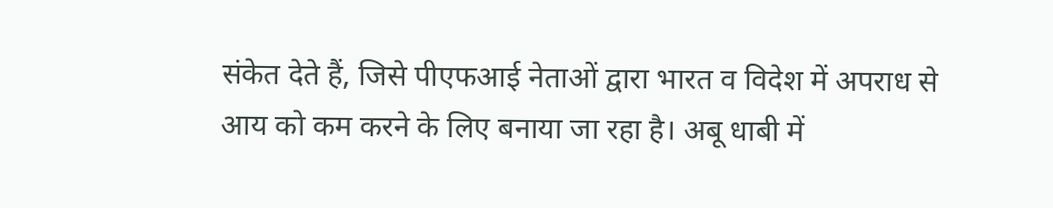संकेत देते हैं, जिसे पीएफआई नेताओं द्वारा भारत व विदेश में अपराध से आय को कम करने के लिए बनाया जा रहा है। अबू धाबी में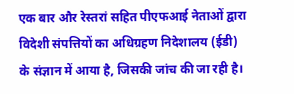एक बार और रेस्तरां सहित पीएफआई नेताओं द्वारा विदेशी संपत्तियों का अधिग्रहण निदेशालय (ईडी) के संज्ञान में आया है, जिसकी जांच की जा रही है।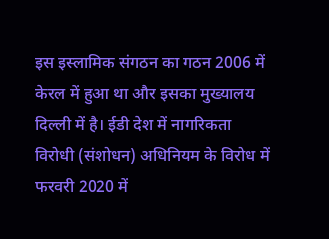इस इस्लामिक संगठन का गठन 2006 में केरल में हुआ था और इसका मुख्यालय दिल्ली में है। ईडी देश में नागरिकता विरोधी (संशोधन) अधिनियम के विरोध में फरवरी 2020 में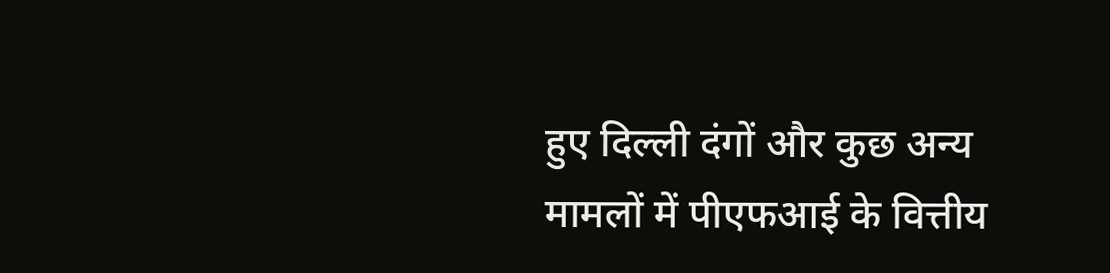हुए दिल्ली दंगों और कुछ अन्य मामलों में पीएफआई के वित्तीय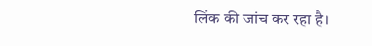लिंक की जांच कर रहा है।